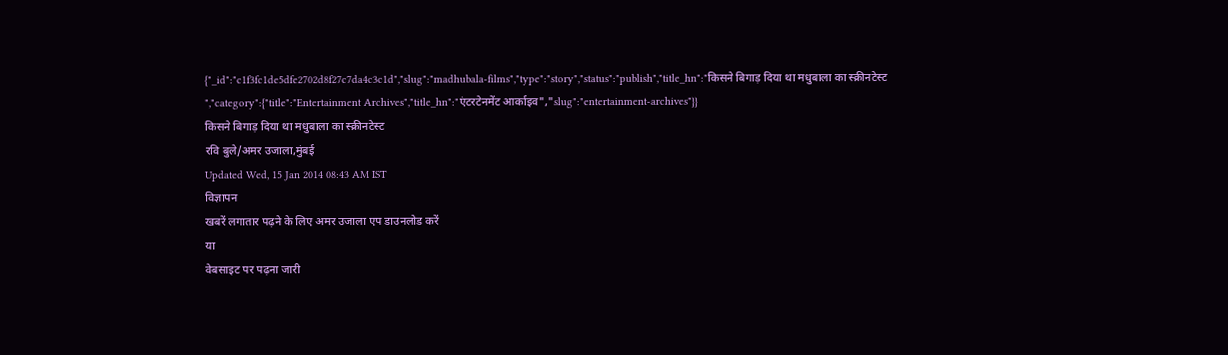{"_id":"c1f3fc1de5dfe2702d8f27c7da4c3c1d","slug":"madhubala-films","type":"story","status":"publish","title_hn":"किसने बिगाड़ दिया था मधुबाला का स्क्रीनटेस्ट ","category":{"title":"Entertainment Archives","title_hn":"एंटरटेनमेंट आर्काइव","slug":"entertainment-archives"}}
किसने बिगाड़ दिया था मधुबाला का स्क्रीनटेस्ट
रवि बुले/अमर उजाला,मुंबई
Updated Wed, 15 Jan 2014 08:43 AM IST
विज्ञापन
खबरें लगातार पढ़ने के लिए अमर उजाला एप डाउनलोड करें
या
वेबसाइट पर पढ़ना जारी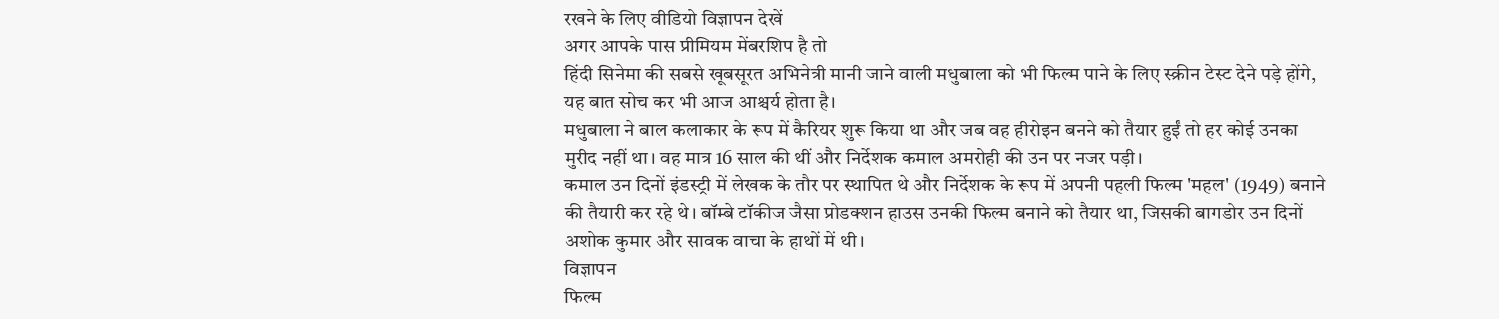रखने के लिए वीडियो विज्ञापन देखें
अगर आपके पास प्रीमियम मेंबरशिप है तो
हिंदी सिनेमा की सबसे खूबसूरत अभिनेत्री मानी जाने वाली मधुबाला को भी फिल्म पाने के लिए स्क्रीन टेस्ट देने पड़े होंगे, यह बात सोच कर भी आज आश्चर्य होता है।
मधुबाला ने बाल कलाकार के रूप में कैरियर शुरू किया था और जब वह हीरोइन बनने को तैयार हुईं तो हर कोई उनका मुरीद नहीं था। वह मात्र 16 साल की थीं और निर्देशक कमाल अमरोही की उन पर नजर पड़ी।
कमाल उन दिनों इंडस्ट्री में लेखक के तौर पर स्थापित थे और निर्देशक के रूप में अपनी पहली फिल्म 'महल' (1949) बनाने की तैयारी कर रहे थे। बॉम्बे टॉकीज जैसा प्रोडक्शन हाउस उनकी फिल्म बनाने को तैयार था, जिसकी बागडोर उन दिनों अशोक कुमार और सावक वाचा के हाथों में थी।
विज्ञापन
फिल्म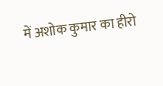में अशोक कुमार का हीरो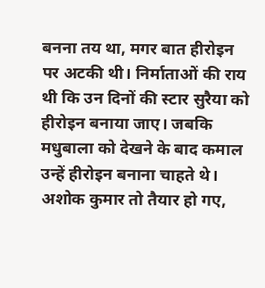बनना तय था, मगर बात हीरोइन पर अटकी थी। निर्माताओं की राय थी कि उन दिनों की स्टार सुरैया को हीरोइन बनाया जाए। जबकि मधुबाला को देखने के बाद कमाल उन्हें हीरोइन बनाना चाहते थे।
अशोक कुमार तो तैयार हो गए,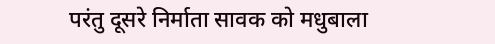परंतु दूसरे निर्माता सावक को मधुबाला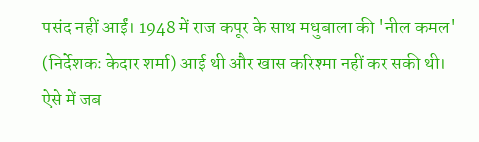पसंद नहीं आईं। 1948 में राज कपूर के साथ मधुबाला की 'नील कमल' (निर्देशकः केदार शर्मा) आई थी और खास करिश्मा नहीं कर सकी थी।
ऐसे में जब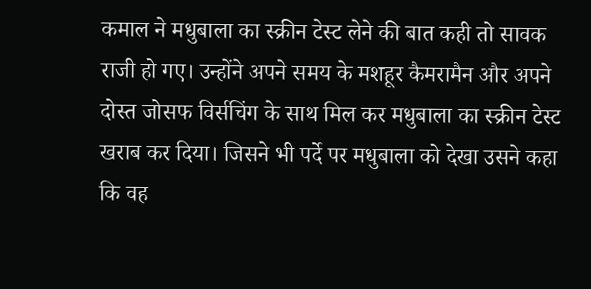कमाल ने मधुबाला का स्क्रीन टेस्ट लेने की बात कही तो सावक राजी हो गए। उन्होंने अपने समय के मशहूर कैमरामैन और अपने दोस्त जोसफ विर्सचिंग के साथ मिल कर मधुबाला का स्क्रीन टेस्ट खराब कर दिया। जिसने भी पर्दे पर मधुबाला को देखा उसने कहा कि वह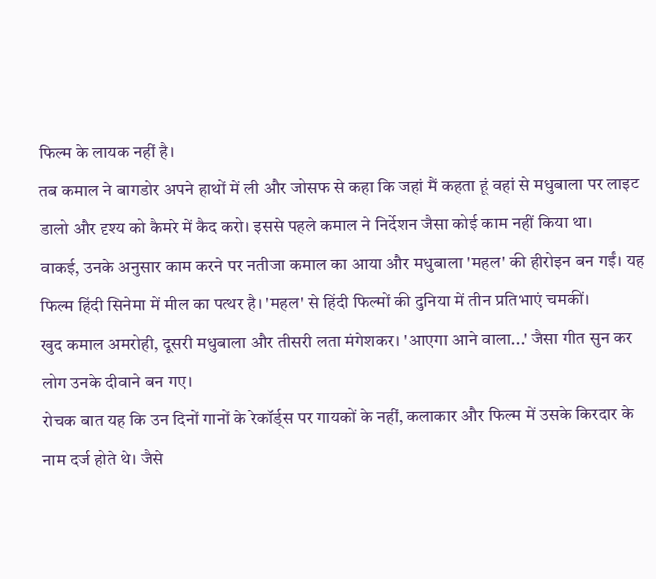फिल्म के लायक नहीं है।
तब कमाल ने बागडोर अपने हाथों में ली और जोसफ से कहा कि जहां मैं कहता हूं वहां से मधुबाला पर लाइट डालो और दृश्य को कैमरे में कैद करो। इससे पहले कमाल ने निर्देशन जैसा कोई काम नहीं किया था।
वाकई, उनके अनुसार काम करने पर नतीजा कमाल का आया और मधुबाला 'महल' की हीरोइन बन गईं। यह फिल्म हिंदी सिनेमा में मील का पत्थर है। 'महल' से हिंदी फिल्मों की दुनिया में तीन प्रतिभाएं चमकीं।
खुद कमाल अमरोही, दूसरी मधुबाला और तीसरी लता मंगेशकर। 'आएगा आने वाला...' जैसा गीत सुन कर लोग उनके दीवाने बन गए।
रोचक बात यह कि उन दिनों गानों के रेकॉर्ड्स पर गायकों के नहीं, कलाकार और फिल्म में उसके किरदार के नाम दर्ज होते थे। जैसे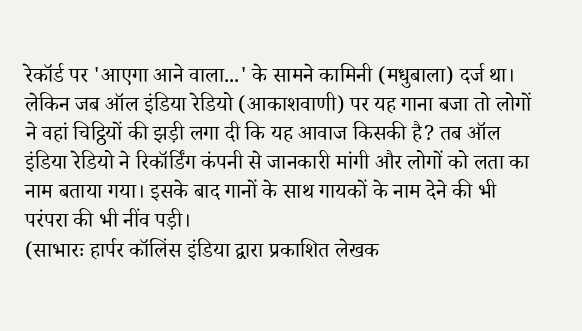रेकॉर्ड पर 'आएगा आने वाला...' के सामने कामिनी (मधुबाला) दर्ज था।
लेकिन जब ऑल इंडिया रेडियो (आकाशवाणी) पर यह गाना बजा तो लोगों ने वहां चिट्ठियों की झड़ी लगा दी कि यह आवाज किसकी है? तब ऑल इंडिया रेडियो ने रिकॉर्डिंग कंपनी से जानकारी मांगी और लोगों को लता का नाम बताया गया। इसके बाद गानों के साथ गायकों के नाम देने की भी परंपरा की भी नींव पड़ी।
(साभारः हार्पर कॉलिंस इंडिया द्वारा प्रकाशित लेखक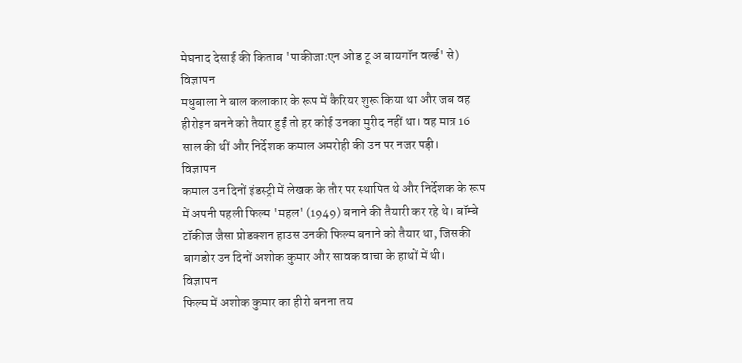मेघनाद देसाई की किताब 'पाकीजाःएन ओड टू अ बायगॉन वर्ल्ड' से)
विज्ञापन
मधुबाला ने बाल कलाकार के रूप में कैरियर शुरू किया था और जब वह हीरोइन बनने को तैयार हुईं तो हर कोई उनका मुरीद नहीं था। वह मात्र 16 साल की थीं और निर्देशक कमाल अमरोही की उन पर नजर पड़ी।
विज्ञापन
कमाल उन दिनों इंडस्ट्री में लेखक के तौर पर स्थापित थे और निर्देशक के रूप में अपनी पहली फिल्म 'महल' (1949) बनाने की तैयारी कर रहे थे। बॉम्बे टॉकीज जैसा प्रोडक्शन हाउस उनकी फिल्म बनाने को तैयार था, जिसकी बागडोर उन दिनों अशोक कुमार और सावक वाचा के हाथों में थी।
विज्ञापन
फिल्म में अशोक कुमार का हीरो बनना तय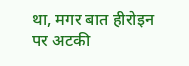था, मगर बात हीरोइन पर अटकी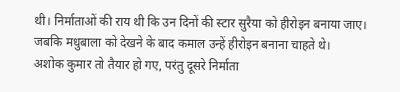थी। निर्माताओं की राय थी कि उन दिनों की स्टार सुरैया को हीरोइन बनाया जाए। जबकि मधुबाला को देखने के बाद कमाल उन्हें हीरोइन बनाना चाहते थे।
अशोक कुमार तो तैयार हो गए, परंतु दूसरे निर्माता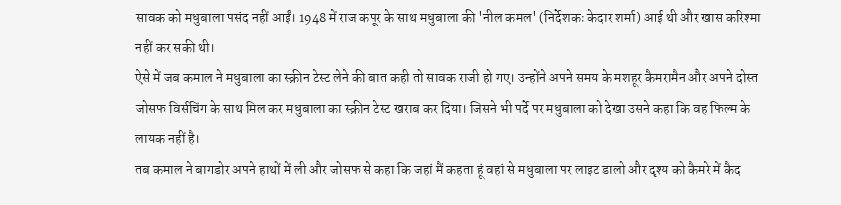सावक को मधुबाला पसंद नहीं आईं। 1948 में राज कपूर के साथ मधुबाला की 'नील कमल' (निर्देशकः केदार शर्मा) आई थी और खास करिश्मा नहीं कर सकी थी।
ऐसे में जब कमाल ने मधुबाला का स्क्रीन टेस्ट लेने की बात कही तो सावक राजी हो गए। उन्होंने अपने समय के मशहूर कैमरामैन और अपने दोस्त जोसफ विर्सचिंग के साथ मिल कर मधुबाला का स्क्रीन टेस्ट खराब कर दिया। जिसने भी पर्दे पर मधुबाला को देखा उसने कहा कि वह फिल्म के लायक नहीं है।
तब कमाल ने बागडोर अपने हाथों में ली और जोसफ से कहा कि जहां मैं कहता हूं वहां से मधुबाला पर लाइट डालो और दृश्य को कैमरे में कैद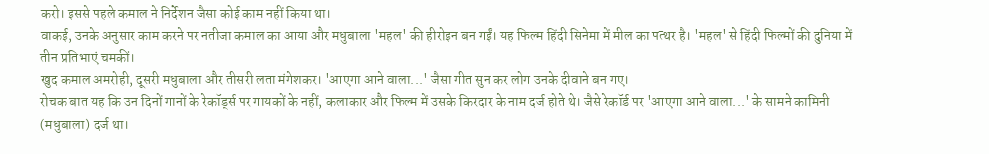करो। इससे पहले कमाल ने निर्देशन जैसा कोई काम नहीं किया था।
वाकई, उनके अनुसार काम करने पर नतीजा कमाल का आया और मधुबाला 'महल' की हीरोइन बन गईं। यह फिल्म हिंदी सिनेमा में मील का पत्थर है। 'महल' से हिंदी फिल्मों की दुनिया में तीन प्रतिभाएं चमकीं।
खुद कमाल अमरोही, दूसरी मधुबाला और तीसरी लता मंगेशकर। 'आएगा आने वाला...' जैसा गीत सुन कर लोग उनके दीवाने बन गए।
रोचक बात यह कि उन दिनों गानों के रेकॉर्ड्स पर गायकों के नहीं, कलाकार और फिल्म में उसके किरदार के नाम दर्ज होते थे। जैसे रेकॉर्ड पर 'आएगा आने वाला...' के सामने कामिनी (मधुबाला) दर्ज था।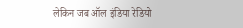लेकिन जब ऑल इंडिया रेडियो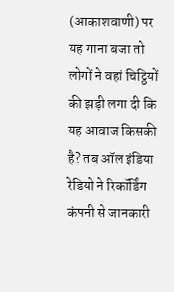(आकाशवाणी) पर यह गाना बजा तो लोगों ने वहां चिट्ठियों की झड़ी लगा दी कि यह आवाज किसकी है? तब ऑल इंडिया रेडियो ने रिकॉर्डिंग कंपनी से जानकारी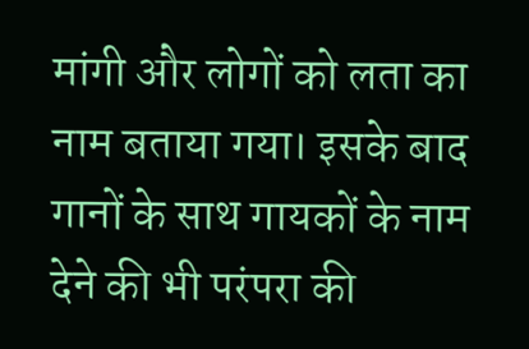मांगी और लोगों को लता का नाम बताया गया। इसके बाद गानों के साथ गायकों के नाम देने की भी परंपरा की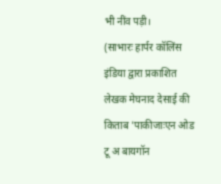भी नींव पड़ी।
(साभारः हार्पर कॉलिंस इंडिया द्वारा प्रकाशित लेखक मेघनाद देसाई की किताब 'पाकीजाःएन ओड टू अ बायगॉन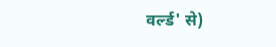वर्ल्ड' से)